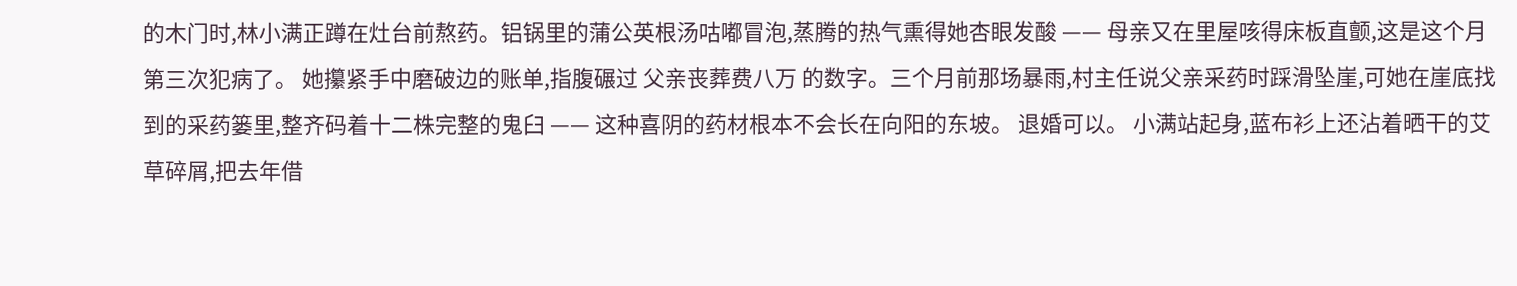的木门时,林小满正蹲在灶台前熬药。铝锅里的蒲公英根汤咕嘟冒泡,蒸腾的热气熏得她杏眼发酸 —— 母亲又在里屋咳得床板直颤,这是这个月第三次犯病了。 她攥紧手中磨破边的账单,指腹碾过 父亲丧葬费八万 的数字。三个月前那场暴雨,村主任说父亲采药时踩滑坠崖,可她在崖底找到的采药篓里,整齐码着十二株完整的鬼臼 —— 这种喜阴的药材根本不会长在向阳的东坡。 退婚可以。 小满站起身,蓝布衫上还沾着晒干的艾草碎屑,把去年借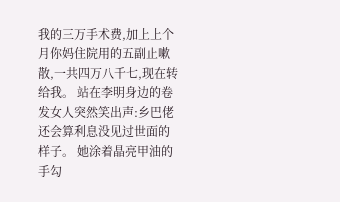我的三万手术费,加上上个月你妈住院用的五副止嗽散,一共四万八千七,现在转给我。 站在李明身边的卷发女人突然笑出声:乡巴佬还会算利息没见过世面的样子。 她涂着晶亮甲油的手勾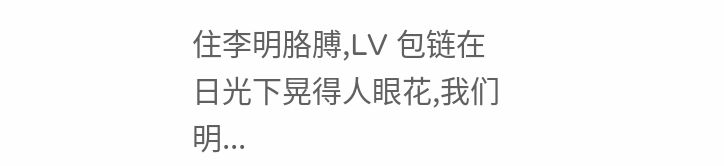住李明胳膊,LV 包链在日光下晃得人眼花,我们明...